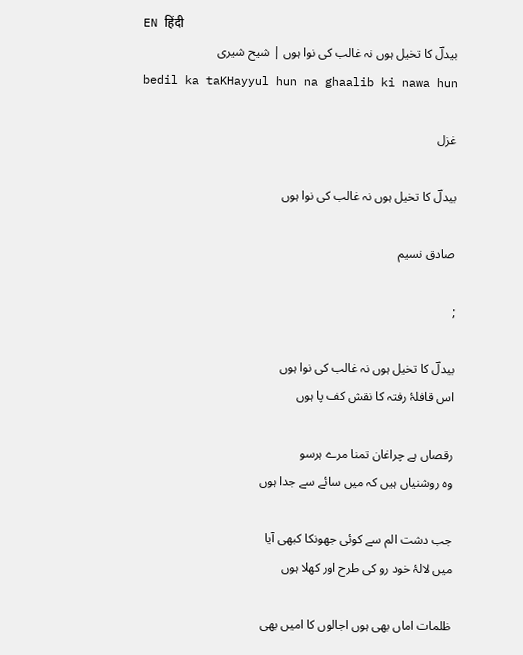EN हिंदी
بیدلؔ کا تخیل ہوں نہ غالب کی نوا ہوں | شیح شیری
bedil ka taKHayyul hun na ghaalib ki nawa hun

غزل

بیدلؔ کا تخیل ہوں نہ غالب کی نوا ہوں

صادق نسیم

;

بیدلؔ کا تخیل ہوں نہ غالب کی نوا ہوں
اس قافلۂ رفتہ کا نقش کف پا ہوں

رقصاں ہے چراغان تمنا مرے ہرسو
وہ روشنیاں ہیں کہ میں سائے سے جدا ہوں

جب دشت الم سے کوئی جھونکا کبھی آیا
میں لالۂ خود رو کی طرح اور کھلا ہوں

ظلمات اماں بھی ہوں اجالوں کا امیں بھی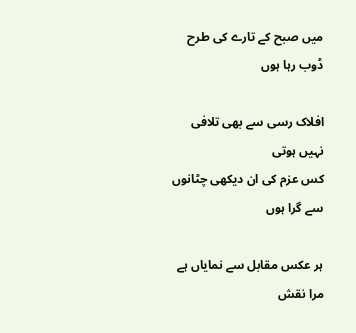میں صبح کے تارے کی طرح ڈوب رہا ہوں

افلاک رسی سے بھی تلافی نہیں ہوتی
کس عزم کی ان دیکھی چٹانوں سے گرا ہوں

ہر عکس مقابل سے نمایاں ہے مرا نقش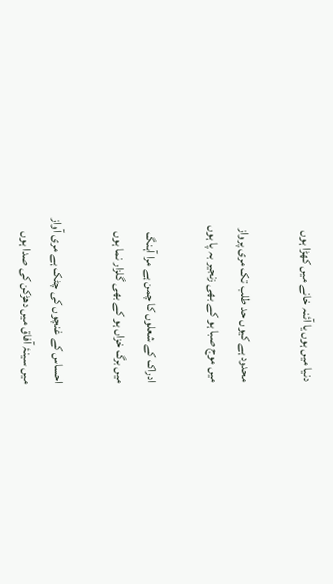دنیا میں ہوں یا آئنہ خانے میں کھڑا ہوں

محدود ہے کیوں حد طلب تک مری پرواز
میں موج صبا ہو کے بھی زنجیر بہ پا ہوں

ادراک کے شعلوں کا چمن ہے مرا آہنگ
میں برگ خزاں ہو کے بھی گلزار نما ہوں

احساس کے غنچوں کی چٹک ہے مری آواز
میں سینۂ آفاق میں دھڑکن کی صدا ہوں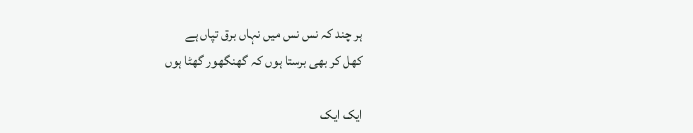ہر چند کہ نس نس میں نہاں برق تپاں ہے
کھل کر بھی برستا ہوں کہ گھنگھور گھٹا ہوں

ایک ایک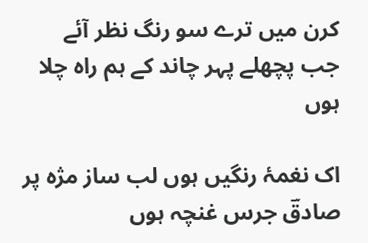کرن میں ترے سو رنگ نظر آئے
جب پچھلے پہر چاند کے ہم راہ چلا ہوں

اک نغمۂ رنگیں ہوں لب ساز مژہ پر
صادقؔ جرس غنچہ ہوں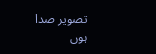تصویر صدا ہوں